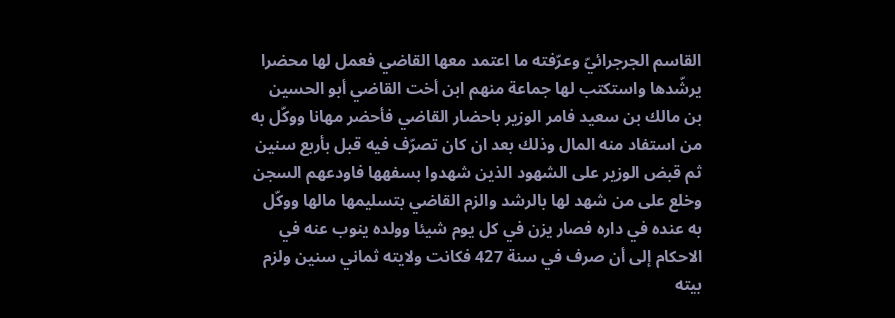القاسم الجرجرائيّ وعرّفته ما اعتمد معها القاضي فعمل لها محضرا يرشّدها واستكتب لها جماعة منهم ابن أخت القاضي أبو الحسين بن مالك بن سعيد فامر الوزير باحضار القاضي فأحضر مهانا ووكّل به من استفاد منه المال وذلك بعد ان كان تصرّف فيه قبل بأربع سنين ثم قبض الوزير على الشهود الذين شهدوا بسفهها فاودعهم السجن وخلع على من شهد لها بالرشد والزم القاضي بتسليمها مالها ووكّل به عنده في داره فصار يزن في كل يوم شيئا وولده ينوب عنه في الاحكام إلى أن صرف في سنة 427 فكانت ولايته ثماني سنين ولزم بيته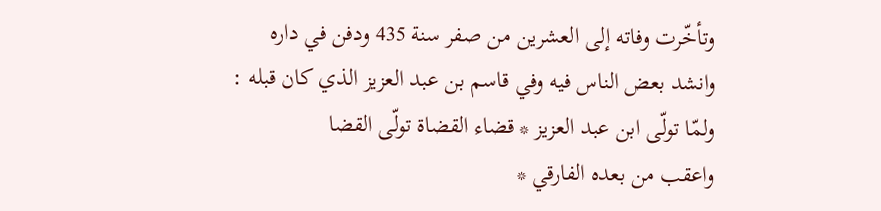وتأخّرت وفاته إلى العشرين من صفر سنة 435 ودفن في داره
وانشد بعض الناس فيه وفي قاسم بن عبد العزيز الذي كان قبله :
ولمّا تولّى ابن عبد العزيز * قضاء القضاة تولّى القضا
واعقب من بعده الفارقي *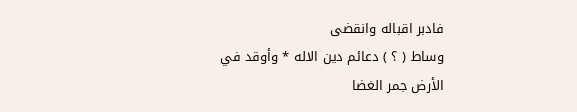فادبر اقباله وانقضى
وساط ( ؟ ) دعائم دين الاله * وأوقد في الأرض جمر الغضا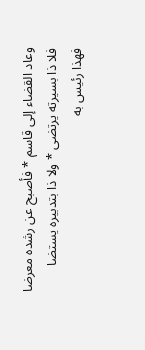وعاد القضاء إلى قاسم * فأصبح عن رشده معرضا
فلا ذا بسيرته يرتضى * ولا ذا بتدبيره يستضا
فهذا رئيس به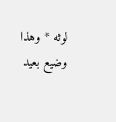لوثه * وهذا وضيع بعيد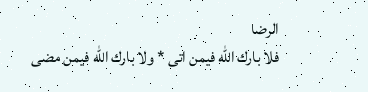الرضا
فلا بارك اللّه فيمن اتى * ولا بارك اللّه فيمن مضى